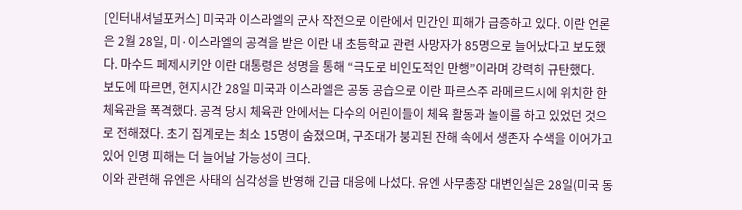[인터내셔널포커스] 미국과 이스라엘의 군사 작전으로 이란에서 민간인 피해가 급증하고 있다. 이란 언론은 2월 28일, 미·이스라엘의 공격을 받은 이란 내 초등학교 관련 사망자가 85명으로 늘어났다고 보도했다. 마수드 페제시키안 이란 대통령은 성명을 통해 “극도로 비인도적인 만행”이라며 강력히 규탄했다.
보도에 따르면, 현지시간 28일 미국과 이스라엘은 공동 공습으로 이란 파르스주 라메르드시에 위치한 한 체육관을 폭격했다. 공격 당시 체육관 안에서는 다수의 어린이들이 체육 활동과 놀이를 하고 있었던 것으로 전해졌다. 초기 집계로는 최소 15명이 숨졌으며, 구조대가 붕괴된 잔해 속에서 생존자 수색을 이어가고 있어 인명 피해는 더 늘어날 가능성이 크다.
이와 관련해 유엔은 사태의 심각성을 반영해 긴급 대응에 나섰다. 유엔 사무총장 대변인실은 28일(미국 동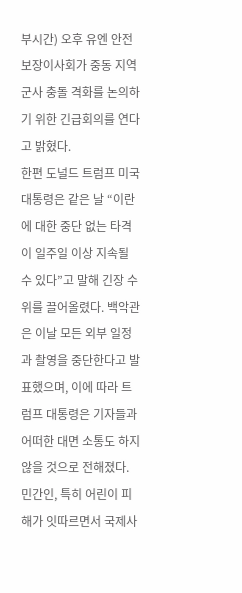부시간) 오후 유엔 안전보장이사회가 중동 지역 군사 충돌 격화를 논의하기 위한 긴급회의를 연다고 밝혔다.
한편 도널드 트럼프 미국 대통령은 같은 날 “이란에 대한 중단 없는 타격이 일주일 이상 지속될 수 있다”고 말해 긴장 수위를 끌어올렸다. 백악관은 이날 모든 외부 일정과 촬영을 중단한다고 발표했으며, 이에 따라 트럼프 대통령은 기자들과 어떠한 대면 소통도 하지 않을 것으로 전해졌다.
민간인, 특히 어린이 피해가 잇따르면서 국제사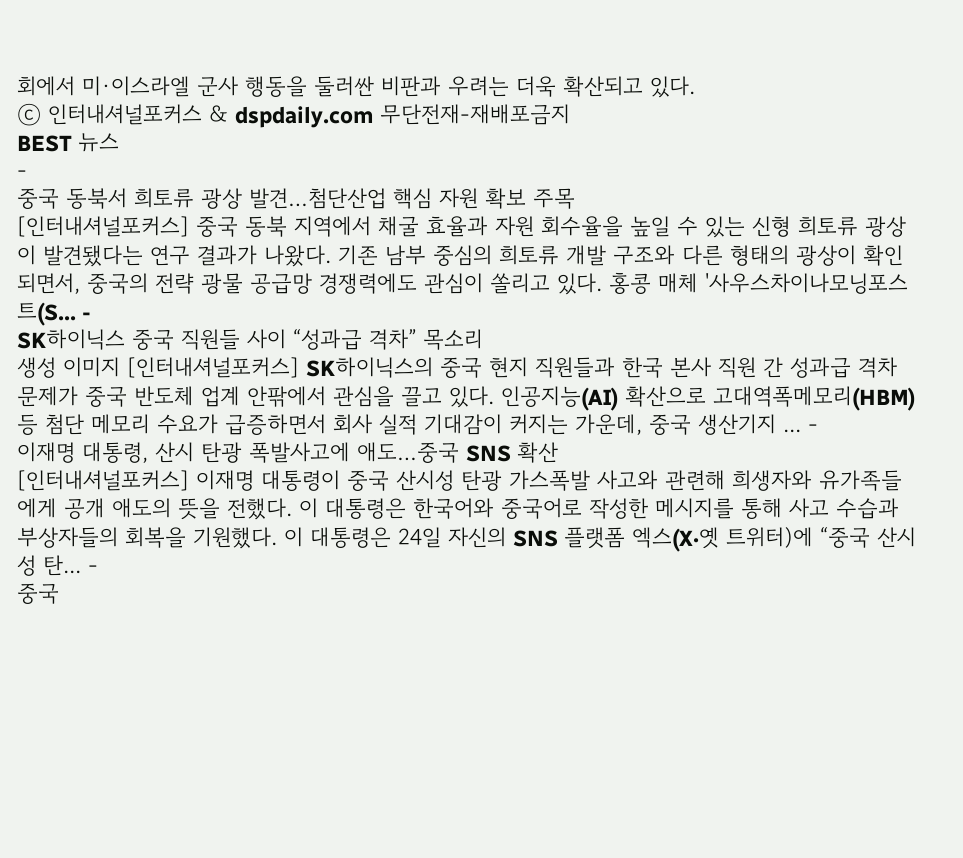회에서 미·이스라엘 군사 행동을 둘러싼 비판과 우려는 더욱 확산되고 있다.
ⓒ 인터내셔널포커스 & dspdaily.com 무단전재-재배포금지
BEST 뉴스
-
중국 동북서 희토류 광상 발견…첨단산업 핵심 자원 확보 주목
[인터내셔널포커스] 중국 동북 지역에서 채굴 효율과 자원 회수율을 높일 수 있는 신형 희토류 광상이 발견됐다는 연구 결과가 나왔다. 기존 남부 중심의 희토류 개발 구조와 다른 형태의 광상이 확인되면서, 중국의 전략 광물 공급망 경쟁력에도 관심이 쏠리고 있다. 홍콩 매체 '사우스차이나모닝포스트(S... -
SK하이닉스 중국 직원들 사이 “성과급 격차” 목소리
생성 이미지 [인터내셔널포커스] SK하이닉스의 중국 현지 직원들과 한국 본사 직원 간 성과급 격차 문제가 중국 반도체 업계 안팎에서 관심을 끌고 있다. 인공지능(AI) 확산으로 고대역폭메모리(HBM) 등 첨단 메모리 수요가 급증하면서 회사 실적 기대감이 커지는 가운데, 중국 생산기지 ... -
이재명 대통령, 산시 탄광 폭발사고에 애도…중국 SNS 확산
[인터내셔널포커스] 이재명 대통령이 중국 산시성 탄광 가스폭발 사고와 관련해 희생자와 유가족들에게 공개 애도의 뜻을 전했다. 이 대통령은 한국어와 중국어로 작성한 메시지를 통해 사고 수습과 부상자들의 회복을 기원했다. 이 대통령은 24일 자신의 SNS 플랫폼 엑스(X·옛 트위터)에 “중국 산시성 탄... -
중국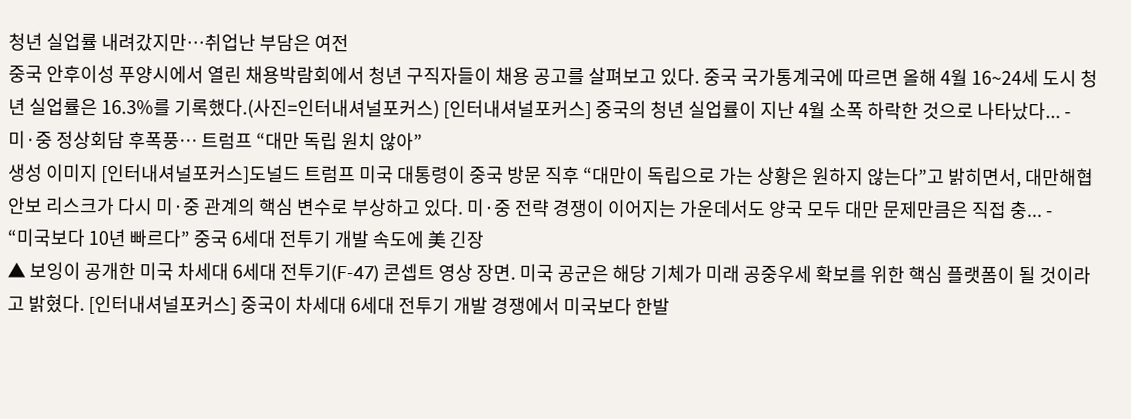청년 실업률 내려갔지만…취업난 부담은 여전
중국 안후이성 푸양시에서 열린 채용박람회에서 청년 구직자들이 채용 공고를 살펴보고 있다. 중국 국가통계국에 따르면 올해 4월 16~24세 도시 청년 실업률은 16.3%를 기록했다.(사진=인터내셔널포커스) [인터내셔널포커스] 중국의 청년 실업률이 지난 4월 소폭 하락한 것으로 나타났다... -
미·중 정상회담 후폭풍… 트럼프 “대만 독립 원치 않아”
생성 이미지 [인터내셔널포커스]도널드 트럼프 미국 대통령이 중국 방문 직후 “대만이 독립으로 가는 상황은 원하지 않는다”고 밝히면서, 대만해협 안보 리스크가 다시 미·중 관계의 핵심 변수로 부상하고 있다. 미·중 전략 경쟁이 이어지는 가운데서도 양국 모두 대만 문제만큼은 직접 충... -
“미국보다 10년 빠르다” 중국 6세대 전투기 개발 속도에 美 긴장
▲ 보잉이 공개한 미국 차세대 6세대 전투기(F-47) 콘셉트 영상 장면. 미국 공군은 해당 기체가 미래 공중우세 확보를 위한 핵심 플랫폼이 될 것이라고 밝혔다. [인터내셔널포커스] 중국이 차세대 6세대 전투기 개발 경쟁에서 미국보다 한발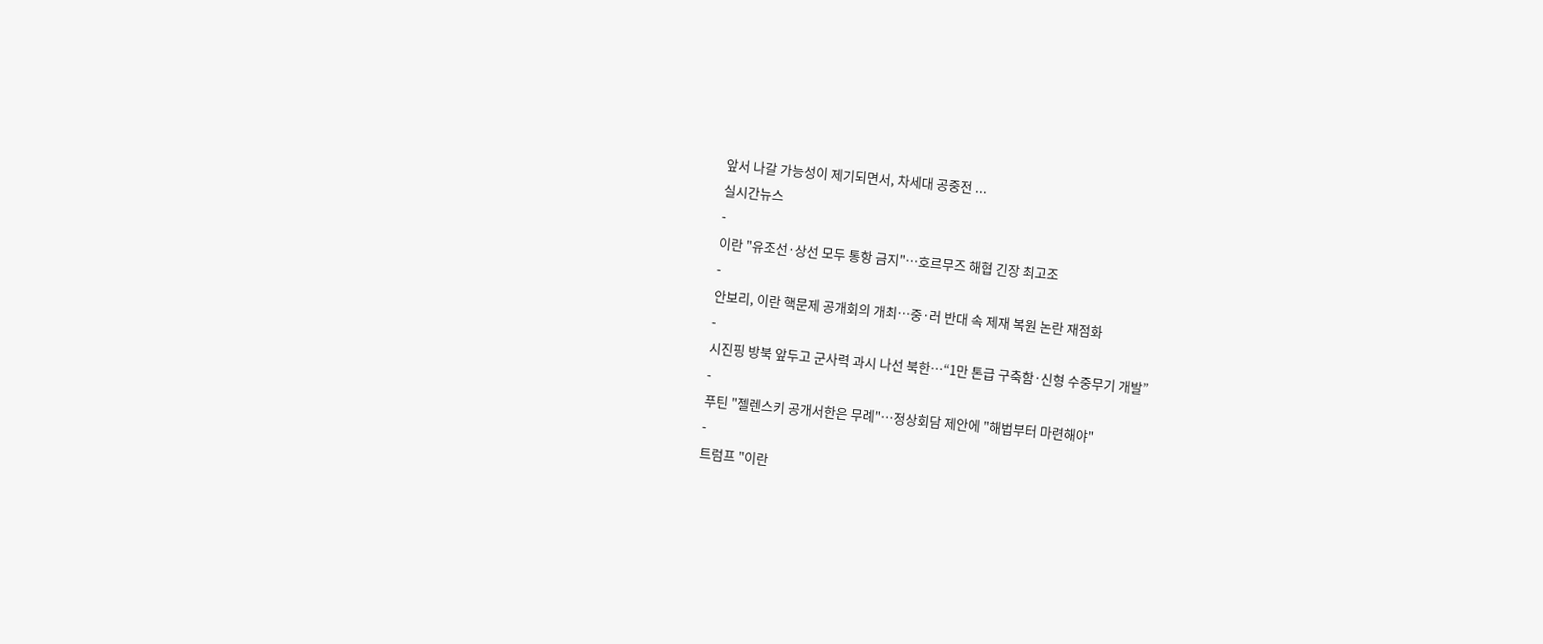앞서 나갈 가능성이 제기되면서, 차세대 공중전 ...
실시간뉴스
-
이란 "유조선·상선 모두 통항 금지"…호르무즈 해협 긴장 최고조
-
안보리, 이란 핵문제 공개회의 개최…중·러 반대 속 제재 복원 논란 재점화
-
시진핑 방북 앞두고 군사력 과시 나선 북한…“1만 톤급 구축함·신형 수중무기 개발”
-
푸틴 "젤렌스키 공개서한은 무례"…정상회담 제안에 "해법부터 마련해야"
-
트럼프 "이란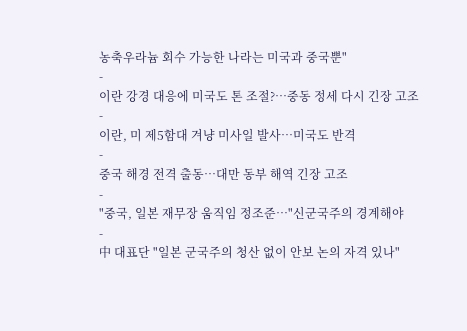농축우라늄 회수 가능한 나라는 미국과 중국뿐"
-
이란 강경 대응에 미국도 톤 조절?…중동 정세 다시 긴장 고조
-
이란, 미 제5함대 겨냥 미사일 발사…미국도 반격
-
중국 해경 전격 출동…대만 동부 해역 긴장 고조
-
"중국, 일본 재무장 움직임 정조준…"신군국주의 경계해야
-
中 대표단 "일본 군국주의 청산 없이 안보 논의 자격 있나"